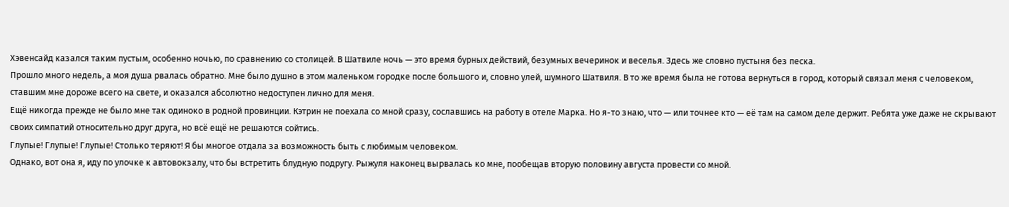Хэвенсайд казался таким пустым, особенно ночью, по сравнению со столицей. В Шатвиле ночь — это время бурных действий, безумных вечеринок и веселья. Здесь же словно пустыня без песка.
Прошло много недель, а моя душа рвалась обратно. Мне было душно в этом маленьком городке после большого и, словно улей, шумного Шатвиля. В то же время была не готова вернуться в город, который связал меня с человеком, ставшим мне дороже всего на свете, и оказался абсолютно недоступен лично для меня.
Ещё никогда прежде не было мне так одиноко в родной провинции. Кэтрин не поехала со мной сразу, сославшись на работу в отеле Марка. Но я-то знаю, что — или точнее кто — её там на самом деле держит. Ребята уже даже не скрывают своих симпатий относительно друг друга, но всё ещё не решаются сойтись.
Глупые! Глупые! Глупые! Столько теряют! Я бы многое отдала за возможность быть с любимым человеком.
Однако, вот она я, иду по улочке к автовокзалу, что бы встретить блудную подругу. Рыжуля наконец вырвалась ко мне, пообещав вторую половину августа провести со мной.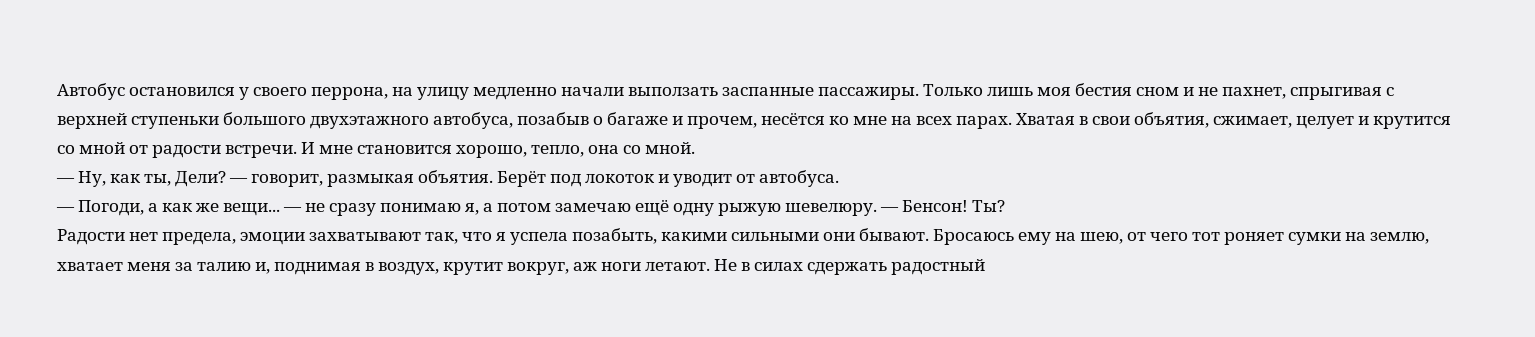Автобус остановился у своего перрона, на улицу медленно начали выползать заспанные пассажиры. Только лишь моя бестия сном и не пахнет, спрыгивая с верхней ступеньки большого двухэтажного автобуса, позабыв о багаже и прочем, несётся ко мне на всех парах. Хватая в свои объятия, сжимает, целует и крутится со мной от радости встречи. И мне становится хорошо, тепло, она со мной.
— Ну, как ты, Дели? — говорит, размыкая объятия. Берёт под локоток и уводит от автобуса.
— Погоди, а как же вещи... — не сразу понимаю я, а потом замечаю ещё одну рыжую шевелюру. — Бенсон! Ты?
Радости нет предела, эмоции захватывают так, что я успела позабыть, какими сильными они бывают. Бросаюсь ему на шею, от чего тот роняет сумки на землю, хватает меня за талию и, поднимая в воздух, крутит вокруг, аж ноги летают. Не в силах сдержать радостный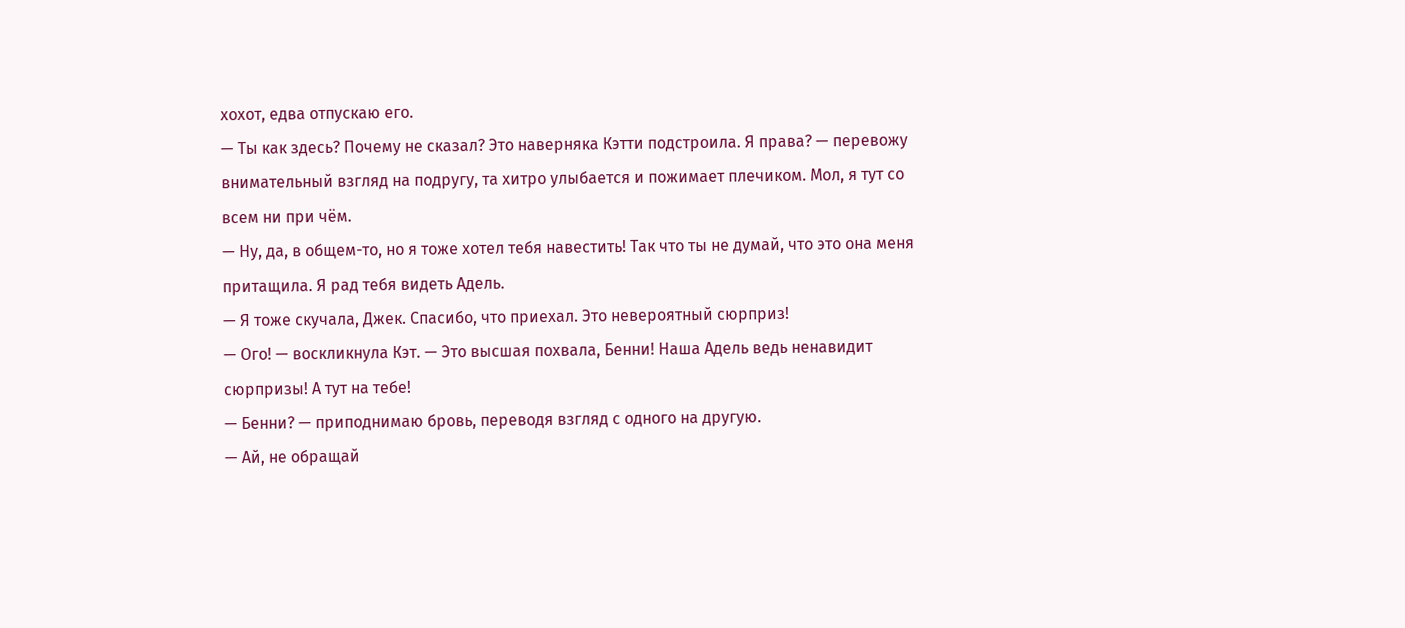хохот, едва отпускаю его.
— Ты как здесь? Почему не сказал? Это наверняка Кэтти подстроила. Я права? — перевожу внимательный взгляд на подругу, та хитро улыбается и пожимает плечиком. Мол, я тут со всем ни при чём.
— Ну, да, в общем-то, но я тоже хотел тебя навестить! Так что ты не думай, что это она меня притащила. Я рад тебя видеть Адель.
— Я тоже скучала, Джек. Спасибо, что приехал. Это невероятный сюрприз!
— Ого! — воскликнула Кэт. — Это высшая похвала, Бенни! Наша Адель ведь ненавидит сюрпризы! А тут на тебе!
— Бенни? — приподнимаю бровь, переводя взгляд с одного на другую.
— Ай, не обращай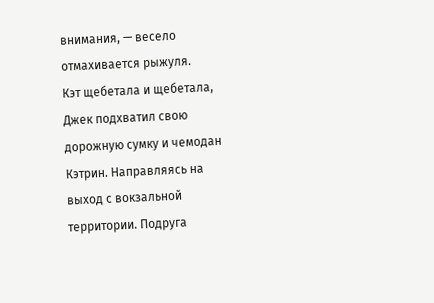внимания, — весело отмахивается рыжуля.
Кэт щебетала и щебетала, Джек подхватил свою дорожную сумку и чемодан Кэтрин. Направляясь на выход с вокзальной территории. Подруга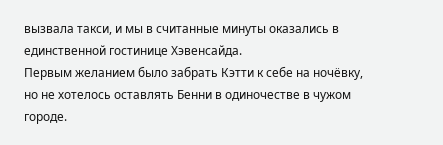вызвала такси, и мы в считанные минуты оказались в единственной гостинице Хэвенсайда.
Первым желанием было забрать Кэтти к себе на ночёвку, но не хотелось оставлять Бенни в одиночестве в чужом городе.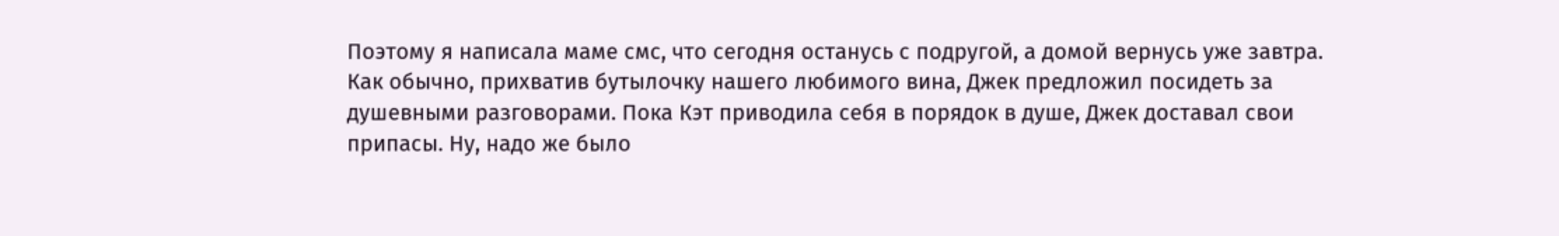Поэтому я написала маме смс, что сегодня останусь с подругой, а домой вернусь уже завтра.
Как обычно, прихватив бутылочку нашего любимого вина, Джек предложил посидеть за душевными разговорами. Пока Кэт приводила себя в порядок в душе, Джек доставал свои припасы. Ну, надо же было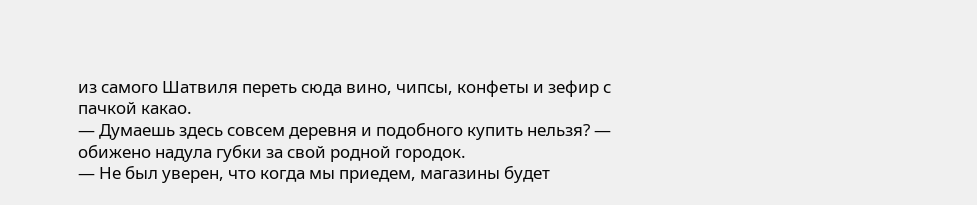из самого Шатвиля переть сюда вино, чипсы, конфеты и зефир с пачкой какао.
— Думаешь здесь совсем деревня и подобного купить нельзя? — обижено надула губки за свой родной городок.
— Не был уверен, что когда мы приедем, магазины будет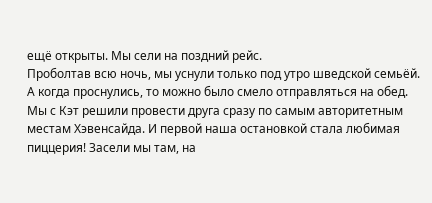ещё открыты. Мы сели на поздний рейс.
Проболтав всю ночь, мы уснули только под утро шведской семьёй. А когда проснулись, то можно было смело отправляться на обед.
Мы с Кэт решили провести друга сразу по самым авторитетным местам Хэвенсайда. И первой наша остановкой стала любимая пиццерия! Засели мы там, на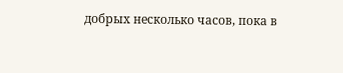добрых несколько часов, пока в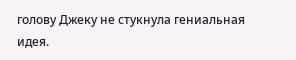голову Джеку не стукнула гениальная идея.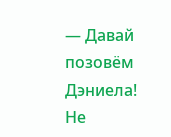— Давай позовём Дэниела!
Не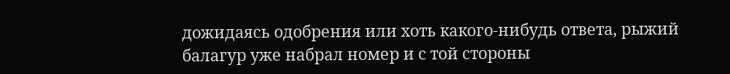дожидаясь одобрения или хоть какого-нибудь ответа, рыжий балагур уже набрал номер и с той стороны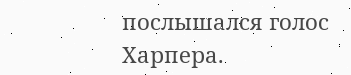послышался голос Харпера.